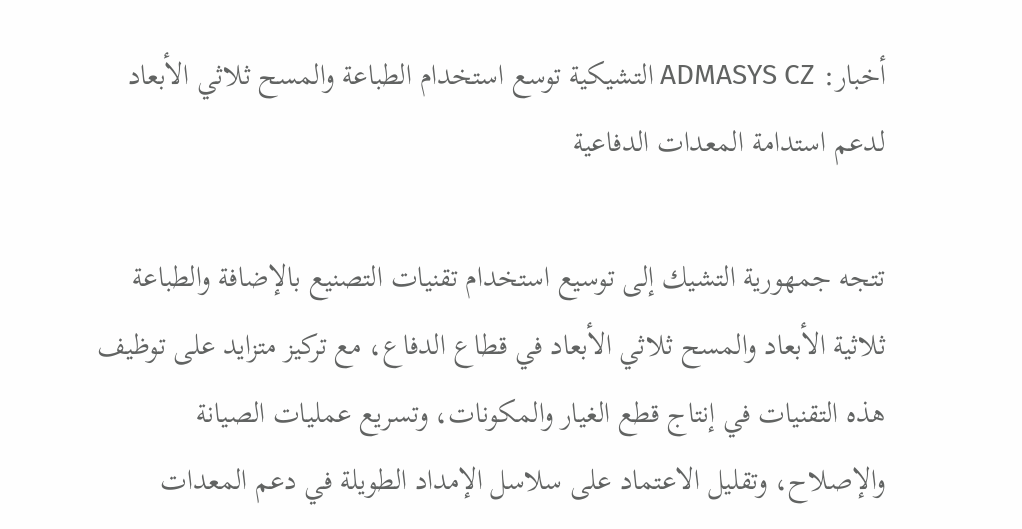أخبار: ADMASYS CZ التشيكية توسع استخدام الطباعة والمسح ثلاثي الأبعاد لدعم استدامة المعدات الدفاعية

تتجه جمهورية التشيك إلى توسيع استخدام تقنيات التصنيع بالإضافة والطباعة ثلاثية الأبعاد والمسح ثلاثي الأبعاد في قطاع الدفاع، مع تركيز متزايد على توظيف هذه التقنيات في إنتاج قطع الغيار والمكونات، وتسريع عمليات الصيانة والإصلاح، وتقليل الاعتماد على سلاسل الإمداد الطويلة في دعم المعدات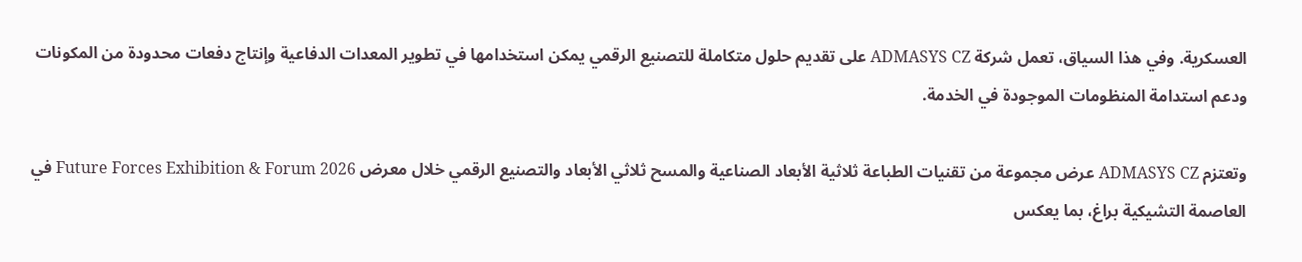العسكرية. وفي هذا السياق، تعمل شركة ADMASYS CZ على تقديم حلول متكاملة للتصنيع الرقمي يمكن استخدامها في تطوير المعدات الدفاعية وإنتاج دفعات محدودة من المكونات ودعم استدامة المنظومات الموجودة في الخدمة.

وتعتزم ADMASYS CZ عرض مجموعة من تقنيات الطباعة ثلاثية الأبعاد الصناعية والمسح ثلاثي الأبعاد والتصنيع الرقمي خلال معرض Future Forces Exhibition & Forum 2026 في العاصمة التشيكية براغ، بما يعكس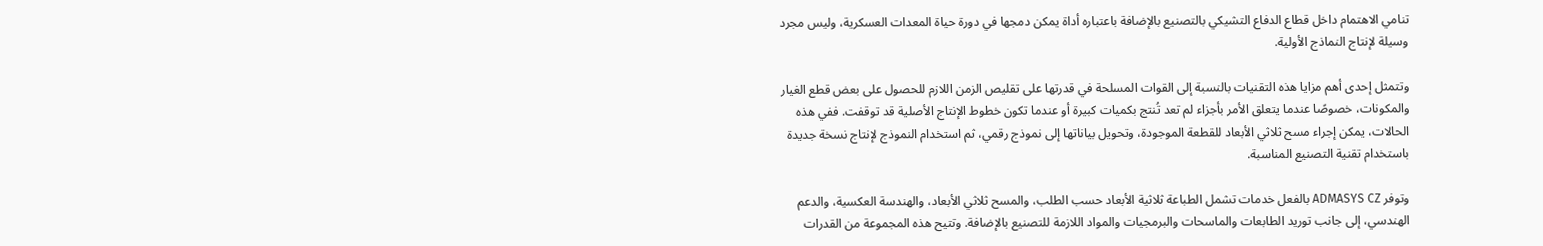تنامي الاهتمام داخل قطاع الدفاع التشيكي بالتصنيع بالإضافة باعتباره أداة يمكن دمجها في دورة حياة المعدات العسكرية، وليس مجرد وسيلة لإنتاج النماذج الأولية.

وتتمثل إحدى أهم مزايا هذه التقنيات بالنسبة إلى القوات المسلحة في قدرتها على تقليص الزمن اللازم للحصول على بعض قطع الغيار والمكونات، خصوصًا عندما يتعلق الأمر بأجزاء لم تعد تُنتج بكميات كبيرة أو عندما تكون خطوط الإنتاج الأصلية قد توقفت. ففي هذه الحالات، يمكن إجراء مسح ثلاثي الأبعاد للقطعة الموجودة، وتحويل بياناتها إلى نموذج رقمي، ثم استخدام النموذج لإنتاج نسخة جديدة باستخدام تقنية التصنيع المناسبة.

وتوفر ADMASYS CZ بالفعل خدمات تشمل الطباعة ثلاثية الأبعاد حسب الطلب، والمسح ثلاثي الأبعاد، والهندسة العكسية، والدعم الهندسي، إلى جانب توريد الطابعات والماسحات والبرمجيات والمواد اللازمة للتصنيع بالإضافة. وتتيح هذه المجموعة من القدرات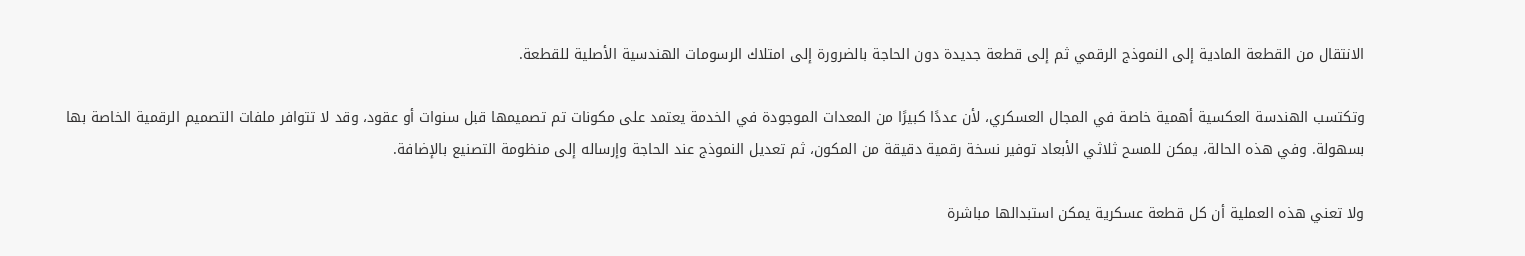الانتقال من القطعة المادية إلى النموذج الرقمي ثم إلى قطعة جديدة دون الحاجة بالضرورة إلى امتلاك الرسومات الهندسية الأصلية للقطعة.

وتكتسب الهندسة العكسية أهمية خاصة في المجال العسكري، لأن عددًا كبيرًا من المعدات الموجودة في الخدمة يعتمد على مكونات تم تصميمها قبل سنوات أو عقود، وقد لا تتوافر ملفات التصميم الرقمية الخاصة بها بسهولة. وفي هذه الحالة، يمكن للمسح ثلاثي الأبعاد توفير نسخة رقمية دقيقة من المكون، ثم تعديل النموذج عند الحاجة وإرساله إلى منظومة التصنيع بالإضافة.

ولا تعني هذه العملية أن كل قطعة عسكرية يمكن استبدالها مباشرة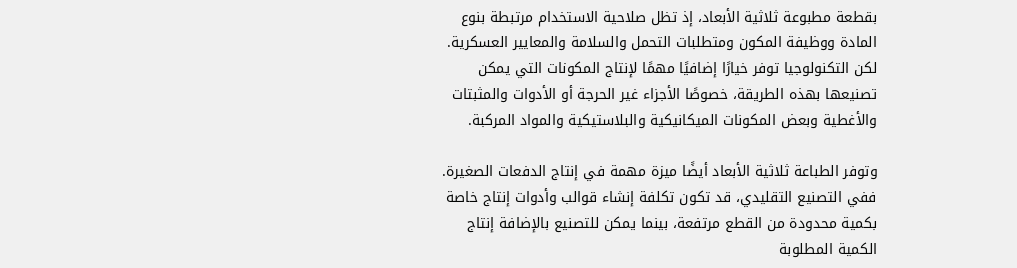بقطعة مطبوعة ثلاثية الأبعاد، إذ تظل صلاحية الاستخدام مرتبطة بنوع المادة ووظيفة المكون ومتطلبات التحمل والسلامة والمعايير العسكرية. لكن التكنولوجيا توفر خيارًا إضافيًا مهمًا لإنتاج المكونات التي يمكن تصنيعها بهذه الطريقة، خصوصًا الأجزاء غير الحرجة أو الأدوات والمثبتات والأغطية وبعض المكونات الميكانيكية والبلاستيكية والمواد المركبة.

وتوفر الطباعة ثلاثية الأبعاد أيضًا ميزة مهمة في إنتاج الدفعات الصغيرة. ففي التصنيع التقليدي، قد تكون تكلفة إنشاء قوالب وأدوات إنتاج خاصة بكمية محدودة من القطع مرتفعة، بينما يمكن للتصنيع بالإضافة إنتاج الكمية المطلوبة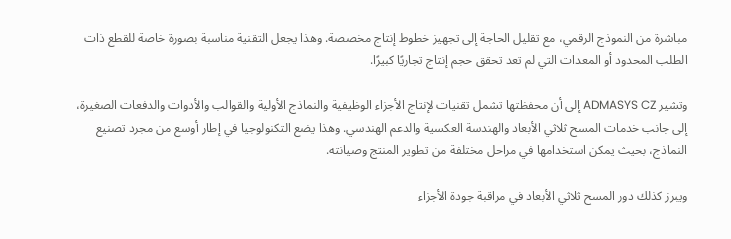مباشرة من النموذج الرقمي، مع تقليل الحاجة إلى تجهيز خطوط إنتاج مخصصة. وهذا يجعل التقنية مناسبة بصورة خاصة للقطع ذات الطلب المحدود أو المعدات التي لم تعد تحقق حجم إنتاج تجاريًا كبيرًا.

وتشير ADMASYS CZ إلى أن محفظتها تشمل تقنيات لإنتاج الأجزاء الوظيفية والنماذج الأولية والقوالب والأدوات والدفعات الصغيرة، إلى جانب خدمات المسح ثلاثي الأبعاد والهندسة العكسية والدعم الهندسي. وهذا يضع التكنولوجيا في إطار أوسع من مجرد تصنيع النماذج، بحيث يمكن استخدامها في مراحل مختلفة من تطوير المنتج وصيانته.

ويبرز كذلك دور المسح ثلاثي الأبعاد في مراقبة جودة الأجزاء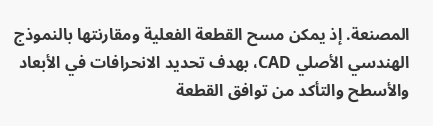المصنعة. إذ يمكن مسح القطعة الفعلية ومقارنتها بالنموذج الهندسي الأصلي CAD، بهدف تحديد الانحرافات في الأبعاد والأسطح والتأكد من توافق القطعة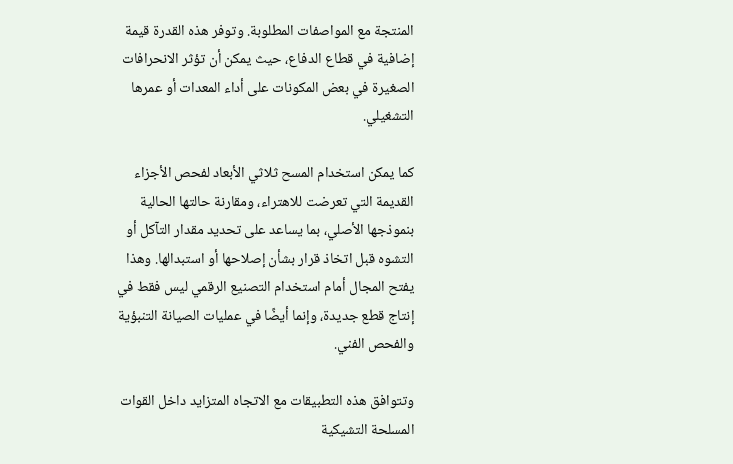المنتجة مع المواصفات المطلوبة. وتوفر هذه القدرة قيمة إضافية في قطاع الدفاع، حيث يمكن أن تؤثر الانحرافات الصغيرة في بعض المكونات على أداء المعدات أو عمرها التشغيلي.

كما يمكن استخدام المسح ثلاثي الأبعاد لفحص الأجزاء القديمة التي تعرضت للاهتراء، ومقارنة حالتها الحالية بنموذجها الأصلي، بما يساعد على تحديد مقدار التآكل أو التشوه قبل اتخاذ قرار بشأن إصلاحها أو استبدالها. وهذا يفتح المجال أمام استخدام التصنيع الرقمي ليس فقط في إنتاج قطع جديدة، وإنما أيضًا في عمليات الصيانة التنبؤية والفحص الفني.

وتتوافق هذه التطبيقات مع الاتجاه المتزايد داخل القوات المسلحة التشيكية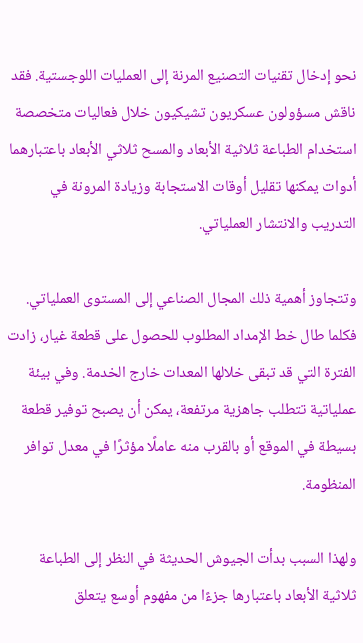نحو إدخال تقنيات التصنيع المرنة إلى العمليات اللوجستية. فقد ناقش مسؤولون عسكريون تشيكيون خلال فعاليات متخصصة استخدام الطباعة ثلاثية الأبعاد والمسح ثلاثي الأبعاد باعتبارهما أدوات يمكنها تقليل أوقات الاستجابة وزيادة المرونة في التدريب والانتشار العملياتي.

وتتجاوز أهمية ذلك المجال الصناعي إلى المستوى العملياتي. فكلما طال خط الإمداد المطلوب للحصول على قطعة غيار، زادت الفترة التي قد تبقى خلالها المعدات خارج الخدمة. وفي بيئة عملياتية تتطلب جاهزية مرتفعة، يمكن أن يصبح توفير قطعة بسيطة في الموقع أو بالقرب منه عاملًا مؤثرًا في معدل توافر المنظومة.

ولهذا السبب بدأت الجيوش الحديثة في النظر إلى الطباعة ثلاثية الأبعاد باعتبارها جزءًا من مفهوم أوسع يتعلق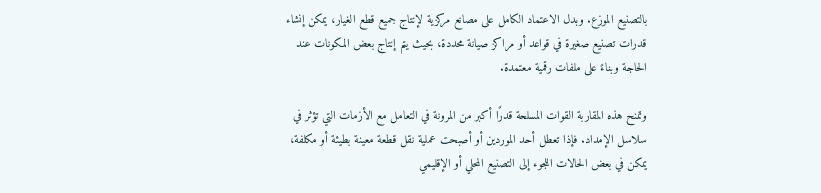بالتصنيع الموزع. وبدل الاعتماد الكامل على مصانع مركزية لإنتاج جميع قطع الغيار، يمكن إنشاء قدرات تصنيع صغيرة في قواعد أو مراكز صيانة محددة، بحيث يتم إنتاج بعض المكونات عند الحاجة وبناءً على ملفات رقمية معتمدة.

وتمنح هذه المقاربة القوات المسلحة قدرًا أكبر من المرونة في التعامل مع الأزمات التي تؤثر في سلاسل الإمداد. فإذا تعطل أحد الموردين أو أصبحت عملية نقل قطعة معينة بطيئة أو مكلفة، يمكن في بعض الحالات اللجوء إلى التصنيع المحلي أو الإقليمي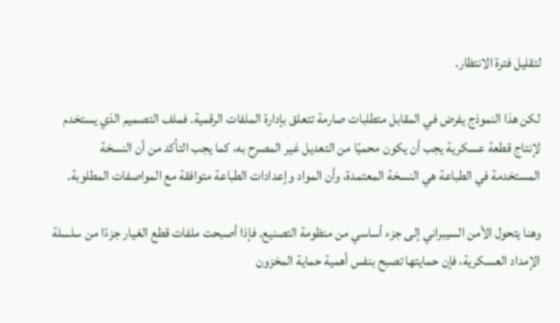لتقليل فترة الانتظار.

لكن هذا النموذج يفرض في المقابل متطلبات صارمة تتعلق بإدارة الملفات الرقمية. فملف التصميم الذي يستخدم لإنتاج قطعة عسكرية يجب أن يكون محميًا من التعديل غير المصرح به، كما يجب التأكد من أن النسخة المستخدمة في الطباعة هي النسخة المعتمدة، وأن المواد وإعدادات الطباعة متوافقة مع المواصفات المطلوبة.

وهنا يتحول الأمن السيبراني إلى جزء أساسي من منظومة التصنيع. فإذا أصبحت ملفات قطع الغيار جزءًا من سلسلة الإمداد العسكرية، فإن حمايتها تصبح بنفس أهمية حماية المخزون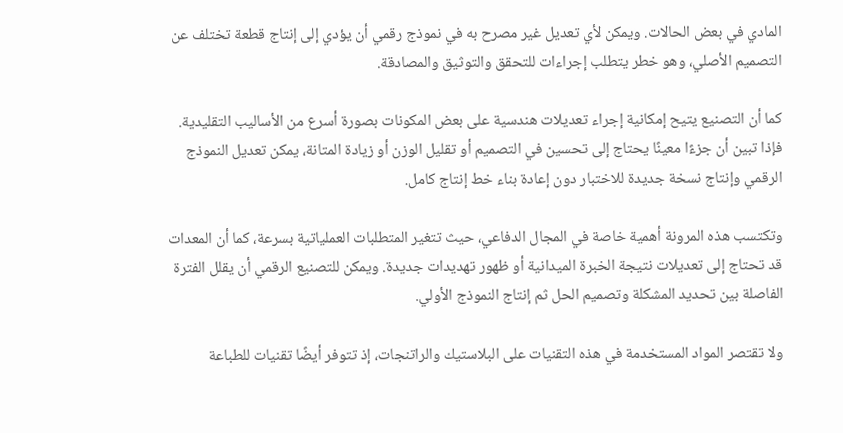المادي في بعض الحالات. ويمكن لأي تعديل غير مصرح به في نموذج رقمي أن يؤدي إلى إنتاج قطعة تختلف عن التصميم الأصلي، وهو خطر يتطلب إجراءات للتحقق والتوثيق والمصادقة.

كما أن التصنيع يتيح إمكانية إجراء تعديلات هندسية على بعض المكونات بصورة أسرع من الأساليب التقليدية. فإذا تبين أن جزءًا معينًا يحتاج إلى تحسين في التصميم أو تقليل الوزن أو زيادة المتانة، يمكن تعديل النموذج الرقمي وإنتاج نسخة جديدة للاختبار دون إعادة بناء خط إنتاج كامل.

وتكتسب هذه المرونة أهمية خاصة في المجال الدفاعي، حيث تتغير المتطلبات العملياتية بسرعة، كما أن المعدات قد تحتاج إلى تعديلات نتيجة الخبرة الميدانية أو ظهور تهديدات جديدة. ويمكن للتصنيع الرقمي أن يقلل الفترة الفاصلة بين تحديد المشكلة وتصميم الحل ثم إنتاج النموذج الأولي.

ولا تقتصر المواد المستخدمة في هذه التقنيات على البلاستيك والراتنجات، إذ تتوفر أيضًا تقنيات للطباعة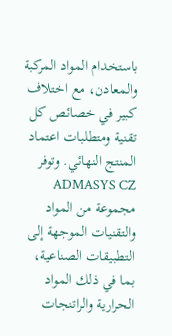باستخدام المواد المركبة والمعادن، مع اختلاف كبير في خصائص كل تقنية ومتطلبات اعتماد المنتج النهائي. وتوفر ADMASYS CZ مجموعة من المواد والتقنيات الموجهة إلى التطبيقات الصناعية، بما في ذلك المواد الحرارية والراتنجات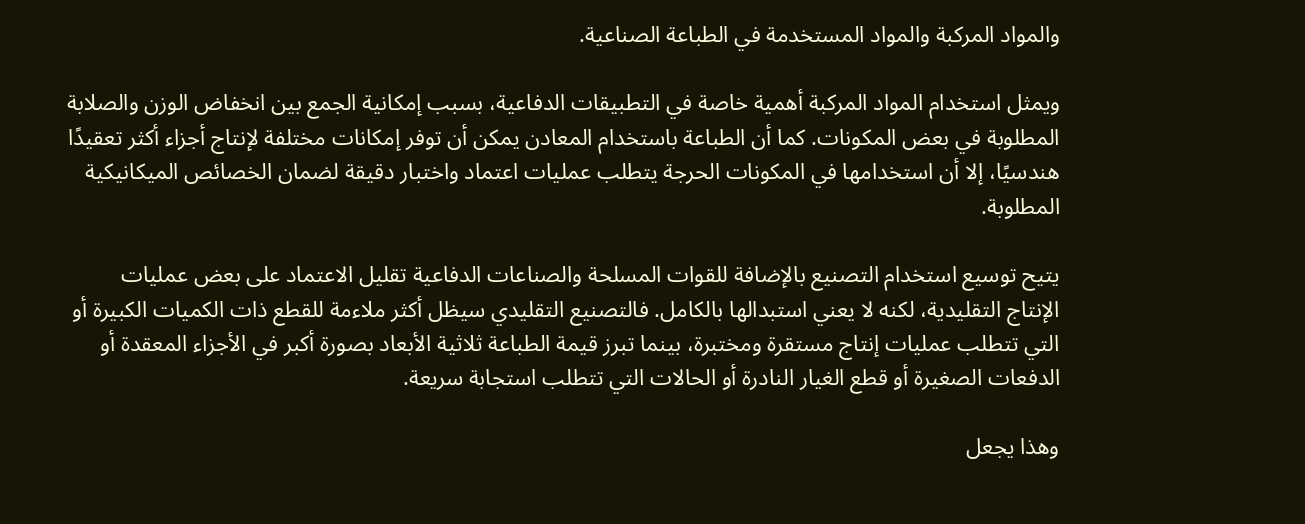والمواد المركبة والمواد المستخدمة في الطباعة الصناعية.

ويمثل استخدام المواد المركبة أهمية خاصة في التطبيقات الدفاعية، بسبب إمكانية الجمع بين انخفاض الوزن والصلابة المطلوبة في بعض المكونات. كما أن الطباعة باستخدام المعادن يمكن أن توفر إمكانات مختلفة لإنتاج أجزاء أكثر تعقيدًا هندسيًا، إلا أن استخدامها في المكونات الحرجة يتطلب عمليات اعتماد واختبار دقيقة لضمان الخصائص الميكانيكية المطلوبة.

يتيح توسيع استخدام التصنيع بالإضافة للقوات المسلحة والصناعات الدفاعية تقليل الاعتماد على بعض عمليات الإنتاج التقليدية، لكنه لا يعني استبدالها بالكامل. فالتصنيع التقليدي سيظل أكثر ملاءمة للقطع ذات الكميات الكبيرة أو التي تتطلب عمليات إنتاج مستقرة ومختبرة، بينما تبرز قيمة الطباعة ثلاثية الأبعاد بصورة أكبر في الأجزاء المعقدة أو الدفعات الصغيرة أو قطع الغيار النادرة أو الحالات التي تتطلب استجابة سريعة.

وهذا يجعل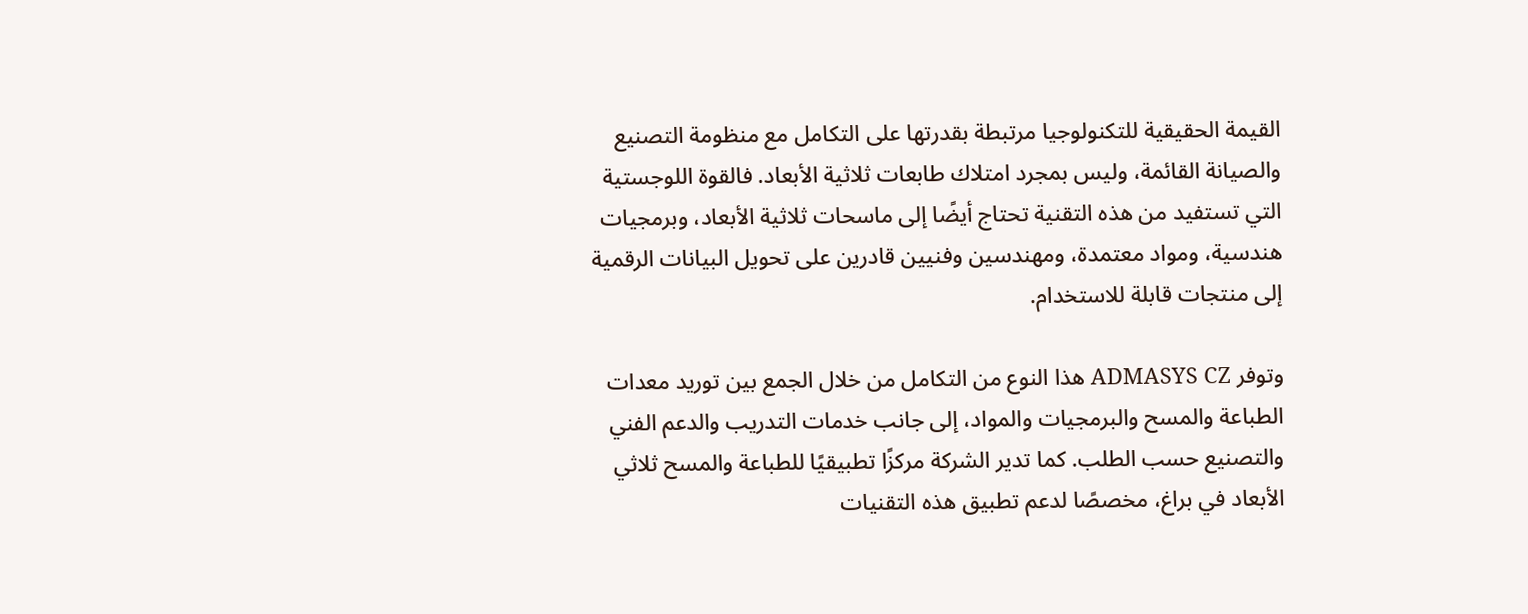القيمة الحقيقية للتكنولوجيا مرتبطة بقدرتها على التكامل مع منظومة التصنيع والصيانة القائمة، وليس بمجرد امتلاك طابعات ثلاثية الأبعاد. فالقوة اللوجستية التي تستفيد من هذه التقنية تحتاج أيضًا إلى ماسحات ثلاثية الأبعاد، وبرمجيات هندسية، ومواد معتمدة، ومهندسين وفنيين قادرين على تحويل البيانات الرقمية إلى منتجات قابلة للاستخدام.

وتوفر ADMASYS CZ هذا النوع من التكامل من خلال الجمع بين توريد معدات الطباعة والمسح والبرمجيات والمواد، إلى جانب خدمات التدريب والدعم الفني والتصنيع حسب الطلب. كما تدير الشركة مركزًا تطبيقيًا للطباعة والمسح ثلاثي الأبعاد في براغ، مخصصًا لدعم تطبيق هذه التقنيات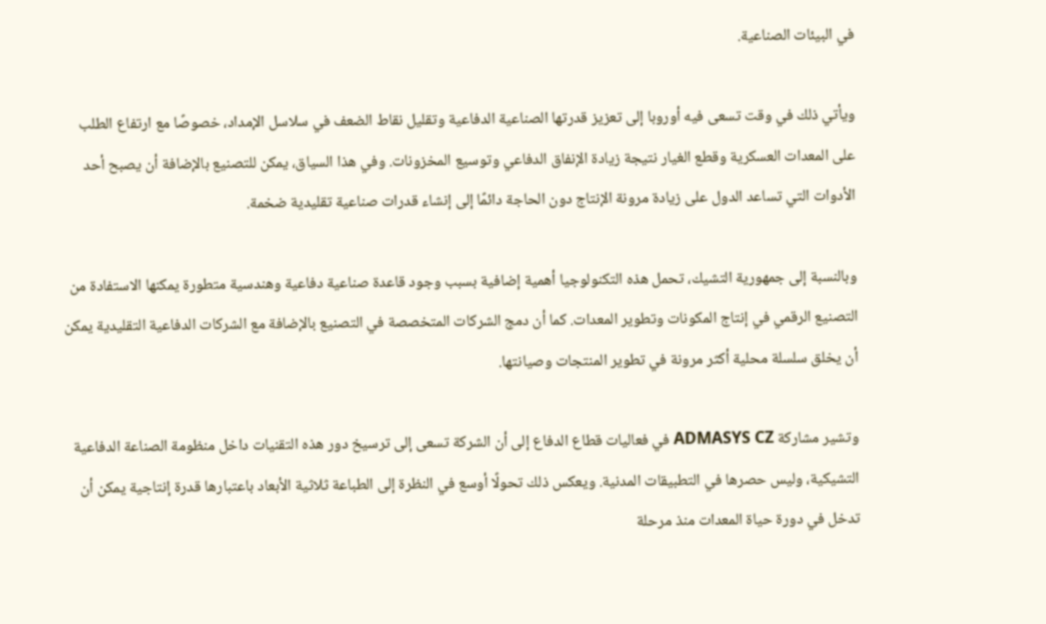في البيئات الصناعية.

ويأتي ذلك في وقت تسعى فيه أوروبا إلى تعزيز قدرتها الصناعية الدفاعية وتقليل نقاط الضعف في سلاسل الإمداد، خصوصًا مع ارتفاع الطلب على المعدات العسكرية وقطع الغيار نتيجة زيادة الإنفاق الدفاعي وتوسيع المخزونات. وفي هذا السياق، يمكن للتصنيع بالإضافة أن يصبح أحد الأدوات التي تساعد الدول على زيادة مرونة الإنتاج دون الحاجة دائمًا إلى إنشاء قدرات صناعية تقليدية ضخمة.

وبالنسبة إلى جمهورية التشيك، تحمل هذه التكنولوجيا أهمية إضافية بسبب وجود قاعدة صناعية دفاعية وهندسية متطورة يمكنها الاستفادة من التصنيع الرقمي في إنتاج المكونات وتطوير المعدات. كما أن دمج الشركات المتخصصة في التصنيع بالإضافة مع الشركات الدفاعية التقليدية يمكن أن يخلق سلسلة محلية أكثر مرونة في تطوير المنتجات وصيانتها.

وتشير مشاركة ADMASYS CZ في فعاليات قطاع الدفاع إلى أن الشركة تسعى إلى ترسيخ دور هذه التقنيات داخل منظومة الصناعة الدفاعية التشيكية، وليس حصرها في التطبيقات المدنية. ويعكس ذلك تحولًا أوسع في النظرة إلى الطباعة ثلاثية الأبعاد باعتبارها قدرة إنتاجية يمكن أن تدخل في دورة حياة المعدات منذ مرحلة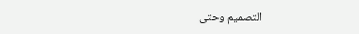التصميم وحتى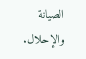الصيانة والإحلال.